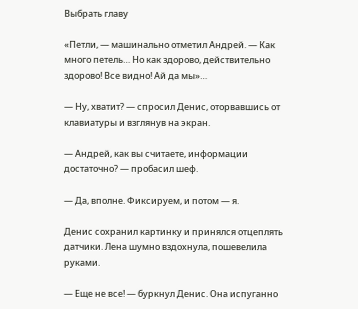Выбрать главу

«Петли, — машинально отметил Андрей. — Как много петель… Но как здорово, действительно здорово! Все видно! Ай да мы»…

— Ну, хватит? — спросил Денис, оторвавшись от клавиатуры и взглянув на экран.

— Андрей, как вы считаете, информации достаточно? — пробасил шеф.

— Да, вполне. Фиксируем, и потом — я.

Денис сохранил картинку и принялся отцеплять датчики. Лена шумно вздохнула, пошевелила руками.

— Еще не все! — буркнул Денис. Она испуганно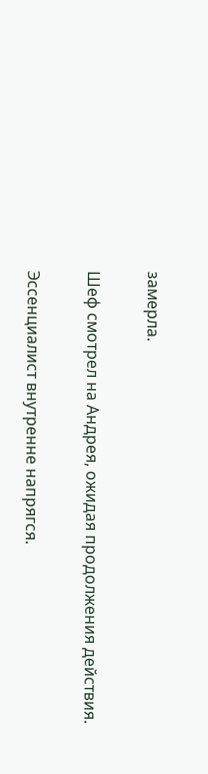замерла.

Шеф смотрел на Андрея, ожидая продолжения действия.

Эссенциалист внутренне напрягся.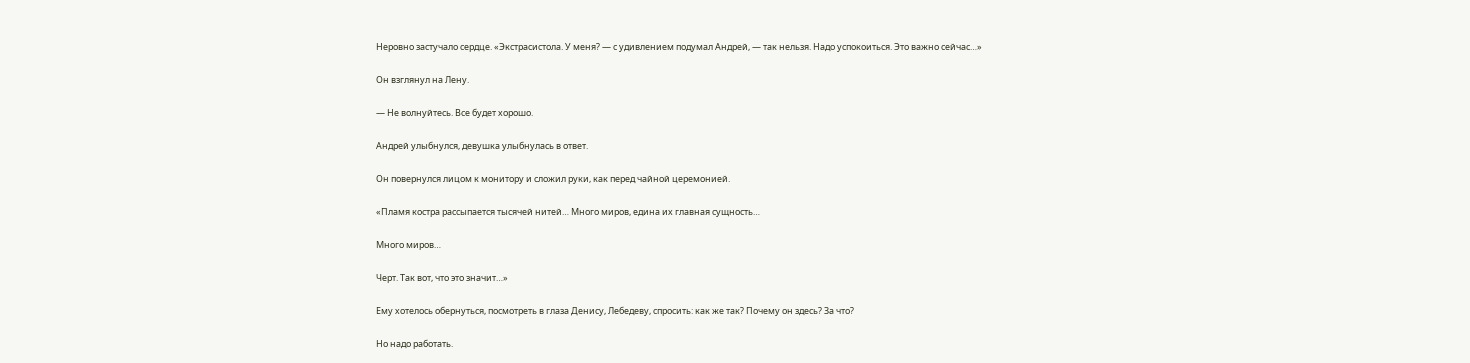Неровно застучало сердце. «Экстрасистола. У меня? — с удивлением подумал Андрей, — так нельзя. Надо успокоиться. Это важно сейчас…»

Он взглянул на Лену.

— Не волнуйтесь. Все будет хорошо.

Андрей улыбнулся, девушка улыбнулась в ответ.

Он повернулся лицом к монитору и сложил руки, как перед чайной церемонией.

«Пламя костра рассыпается тысячей нитей… Много миров, едина их главная сущность…

Много миров…

Черт. Так вот, что это значит…»

Ему хотелось обернуться, посмотреть в глаза Денису, Лебедеву, спросить: как же так? Почему он здесь? За что?

Но надо работать.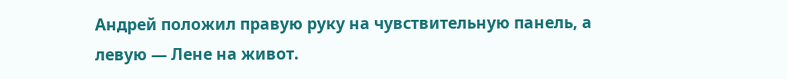Андрей положил правую руку на чувствительную панель, а левую — Лене на живот.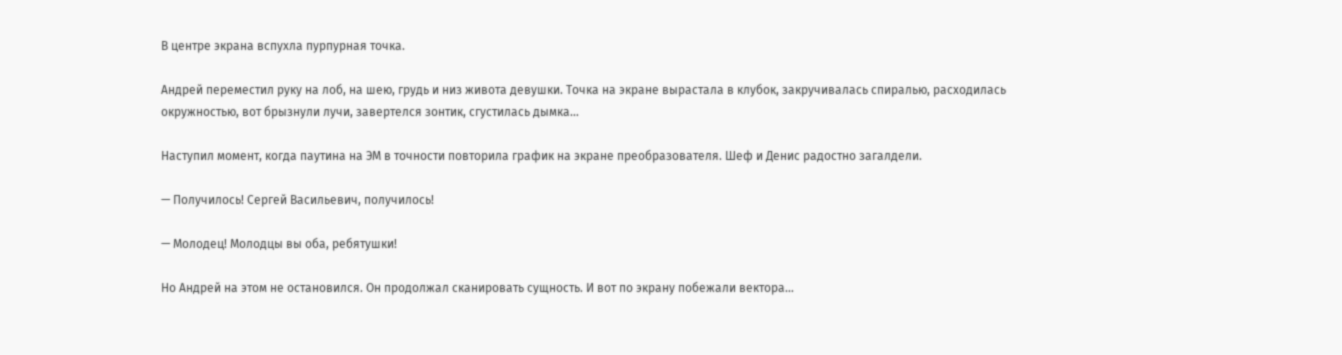В центре экрана вспухла пурпурная точка.

Андрей переместил руку на лоб, на шею, грудь и низ живота девушки. Точка на экране вырастала в клубок, закручивалась спиралью, расходилась окружностью, вот брызнули лучи, завертелся зонтик, сгустилась дымка…

Наступил момент, когда паутина на ЭМ в точности повторила график на экране преобразователя. Шеф и Денис радостно загалдели.

— Получилось! Сергей Васильевич, получилось!

— Молодец! Молодцы вы оба, ребятушки!

Но Андрей на этом не остановился. Он продолжал сканировать сущность. И вот по экрану побежали вектора…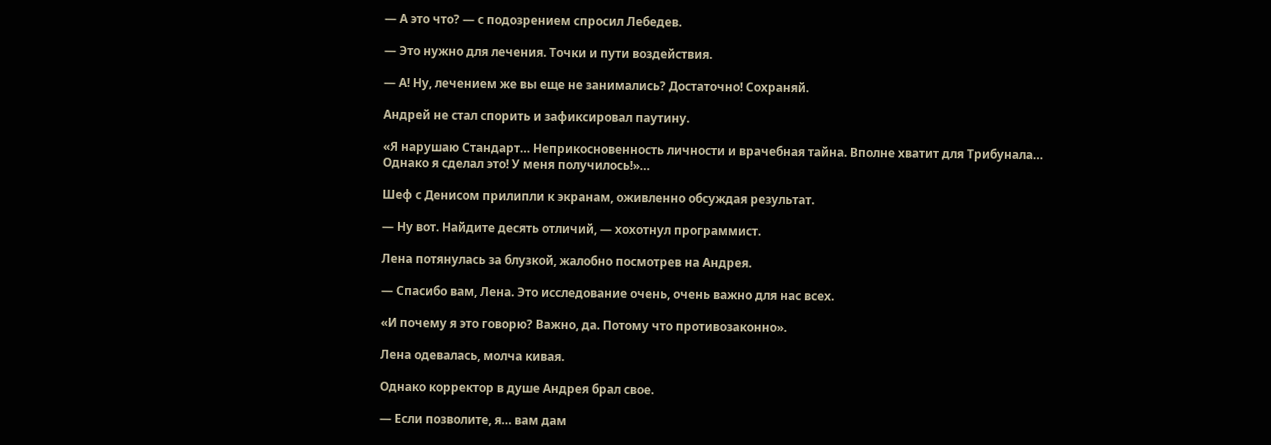— А это что? — с подозрением спросил Лебедев.

— Это нужно для лечения. Точки и пути воздействия.

— А! Ну, лечением же вы еще не занимались? Достаточно! Сохраняй.

Андрей не стал спорить и зафиксировал паутину.

«Я нарушаю Стандарт… Неприкосновенность личности и врачебная тайна. Вполне хватит для Трибунала… Однако я сделал это! У меня получилось!»…

Шеф с Денисом прилипли к экранам, оживленно обсуждая результат.

— Ну вот. Найдите десять отличий, — хохотнул программист.

Лена потянулась за блузкой, жалобно посмотрев на Андрея.

— Спасибо вам, Лена. Это исследование очень, очень важно для нас всех.

«И почему я это говорю? Важно, да. Потому что противозаконно».

Лена одевалась, молча кивая.

Однако корректор в душе Андрея брал свое.

— Если позволите, я… вам дам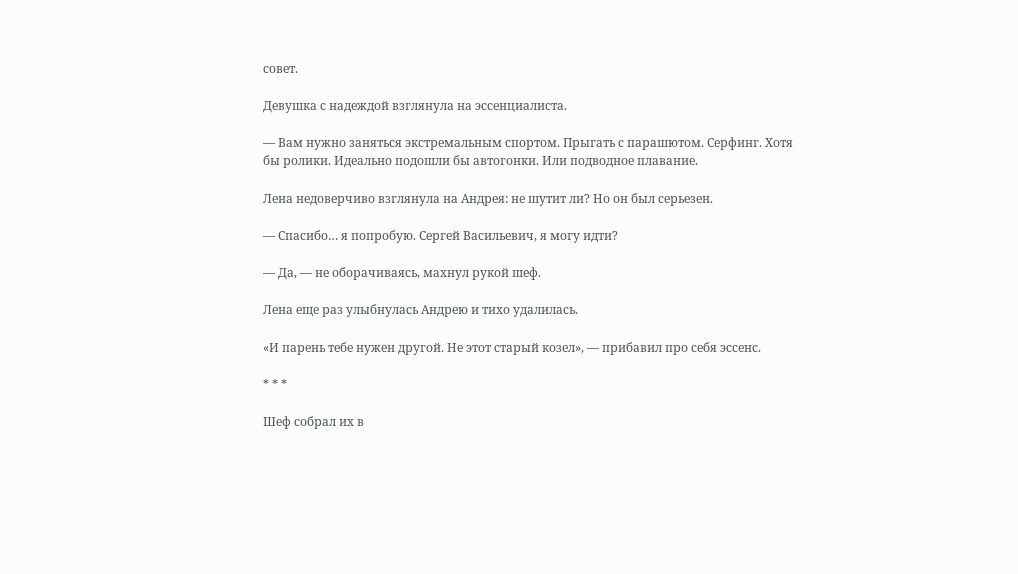совет.

Девушка с надеждой взглянула на эссенциалиста.

— Вам нужно заняться экстремальным спортом. Прыгать с парашютом. Серфинг. Хотя бы ролики. Идеально подошли бы автогонки. Или подводное плавание.

Лена недоверчиво взглянула на Андрея: не шутит ли? Но он был серьезен.

— Спасибо… я попробую. Сергей Васильевич, я могу идти?

— Да, — не оборачиваясь, махнул рукой шеф.

Лена еще раз улыбнулась Андрею и тихо удалилась.

«И парень тебе нужен другой. Не этот старый козел», — прибавил про себя эссенс.

* * *

Шеф собрал их в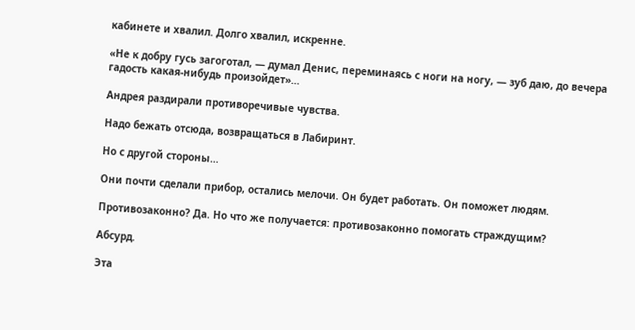кабинете и хвалил. Долго хвалил, искренне.

«Не к добру гусь загоготал, — думал Денис, переминаясь с ноги на ногу, — зуб даю, до вечера гадость какая-нибудь произойдет»…

Андрея раздирали противоречивые чувства.

Надо бежать отсюда, возвращаться в Лабиринт.

Но с другой стороны…

Они почти сделали прибор, остались мелочи. Он будет работать. Он поможет людям.

Противозаконно? Да. Но что же получается: противозаконно помогать страждущим?

Абсурд.

Эта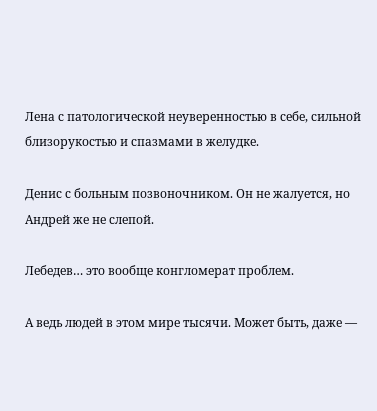Лена с патологической неуверенностью в себе, сильной близорукостью и спазмами в желудке.

Денис с больным позвоночником. Он не жалуется, но Андрей же не слепой.

Лебедев… это вообще конгломерат проблем.

А ведь людей в этом мире тысячи. Может быть, даже —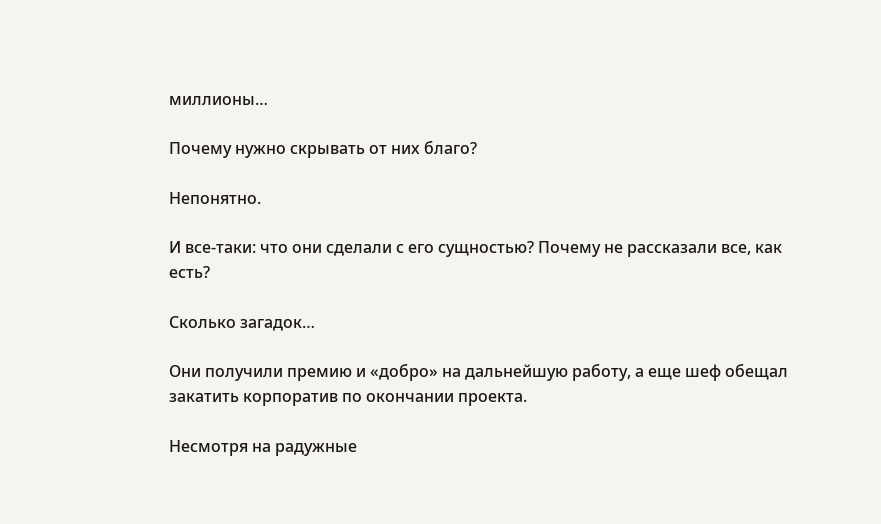миллионы…

Почему нужно скрывать от них благо?

Непонятно.

И все-таки: что они сделали с его сущностью? Почему не рассказали все, как есть?

Сколько загадок…

Они получили премию и «добро» на дальнейшую работу, а еще шеф обещал закатить корпоратив по окончании проекта.

Несмотря на радужные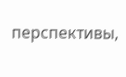перспективы,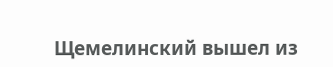Щемелинский вышел из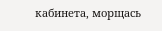кабинета, морщась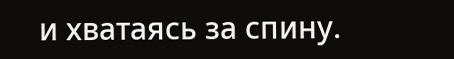и хватаясь за спину.